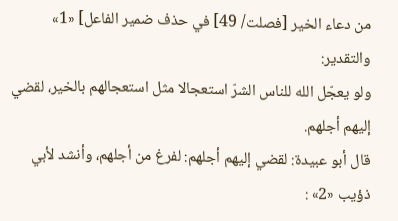من دعاء الخير [فصلت/ 49] في حذف ضمير الفاعل] «1» والتقدير:
ولو يعجّل الله للناس الشرّ استعجالا مثل استعجالهم بالخير، لقضي إليهم أجلهم.
قال أبو عبيدة: لقضي إليهم أجلهم: لفرغ من أجلهم، وأنشد لأبي ذؤيب «2» :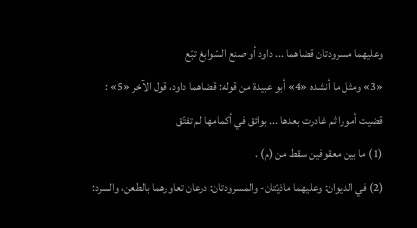وعليهما مسرودتان قضاهما ... داود أو صنع السّوابغ تبّع
«3» ومثل ما أنشده «4» أبو عبيدة من قوله: قضاهما داود، قول الآخر «5» :
قضيت أمورا ثم غادرت بعدها ... بوائق في أكمامها لم تفتّق
(1) ما بين معقوفين سقط من (م) .
(2) في الديوان: وعليهما ماذيّتان- والمسرودتان: درعان تعاورهما بالطعن، والسرد: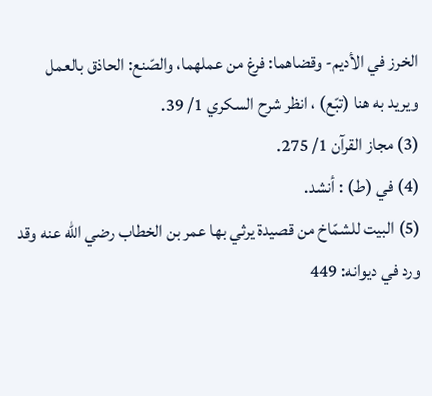الخرز في الأديم- وقضاهما: فرغ من عملهما، والصّنع: الحاذق بالعمل ويريد به هنا (تبّع) ، انظر شرح السكري 1/ 39.
(3) مجاز القرآن 1/ 275.
(4) في (ط) : أنشد.
(5) البيت للشمّاخ من قصيدة يرثي بها عمر بن الخطاب رضي الله عنه وقد ورد في ديوانه: 449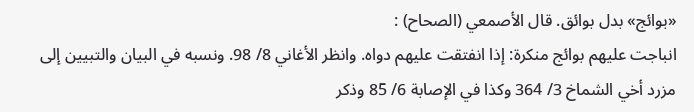«بوائج» بدل بوائق. قال الأصمعي (الصحاح) :
انباجت عليهم بوائج منكرة: إذا انفتقت عليهم دواه. وانظر الأغاني 8/ 98. ونسبه في البيان والتبيين إلى مزرد أخي الشماخ 3/ 364 وكذا في الإصابة 6/ 85 وذكر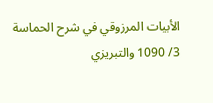الأبيات المرزوقي في شرح الحماسة 3/ 1090 والتبريزي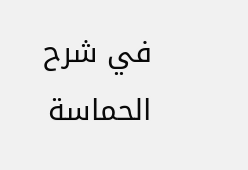في شرح الحماسة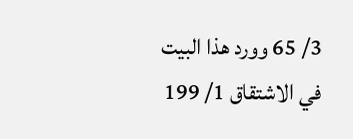3/ 65 وورد هذا البيت في الاشتقاق 1/ 199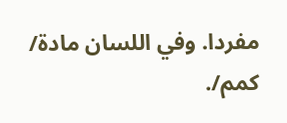مفردا. وفي اللسان مادة/ كمم/.